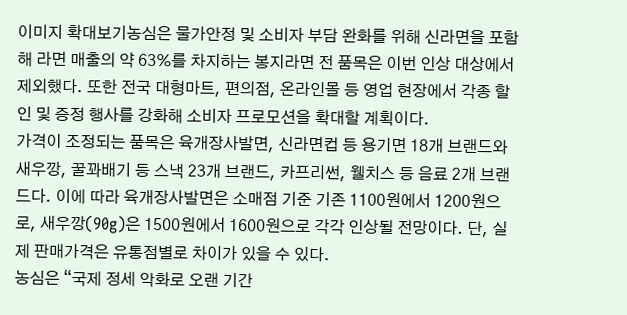이미지 확대보기농심은 물가안정 및 소비자 부담 완화를 위해 신라면을 포함해 라면 매출의 약 63%를 차지하는 봉지라면 전 품목은 이번 인상 대상에서 제외했다. 또한 전국 대형마트, 편의점, 온라인몰 등 영업 현장에서 각종 할인 및 증정 행사를 강화해 소비자 프로모션을 확대할 계획이다.
가격이 조정되는 품목은 육개장사발면, 신라면컵 등 용기면 18개 브랜드와 새우깡, 꿀꽈배기 등 스낵 23개 브랜드, 카프리썬, 웰치스 등 음료 2개 브랜드다. 이에 따라 육개장사발면은 소매점 기준 기존 1100원에서 1200원으로, 새우깡(90g)은 1500원에서 1600원으로 각각 인상될 전망이다. 단, 실제 판매가격은 유통점별로 차이가 있을 수 있다.
농심은 “국제 정세 악화로 오랜 기간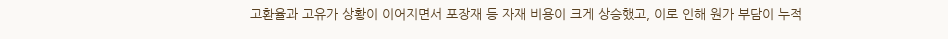고환율과 고유가 상황이 이어지면서 포장재 등 자재 비용이 크게 상승했고, 이로 인해 원가 부담이 누적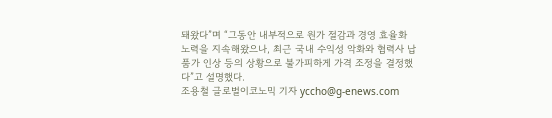돼왔다”며 “그동안 내부적으로 원가 절감과 경영 효율화 노력을 지속해왔으나, 최근 국내 수익성 악화와 협력사 납품가 인상 등의 상황으로 불가피하게 가격 조정을 결정했다”고 설명했다.
조용철 글로벌이코노믹 기자 yccho@g-enews.com